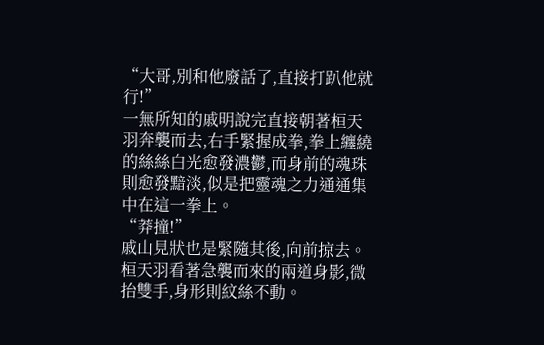“大哥,別和他廢話了,直接打趴他就行!”
一無所知的戚明說完直接朝著桓天羽奔襲而去,右手緊握成拳,拳上纏繞的絲絲白光愈發濃鬱,而身前的魂珠則愈發黯淡,似是把靈魂之力通通集中在這一拳上。
“莽撞!”
戚山見狀也是緊隨其後,向前掠去。
桓天羽看著急襲而來的兩道身影,微抬雙手,身形則紋絲不動。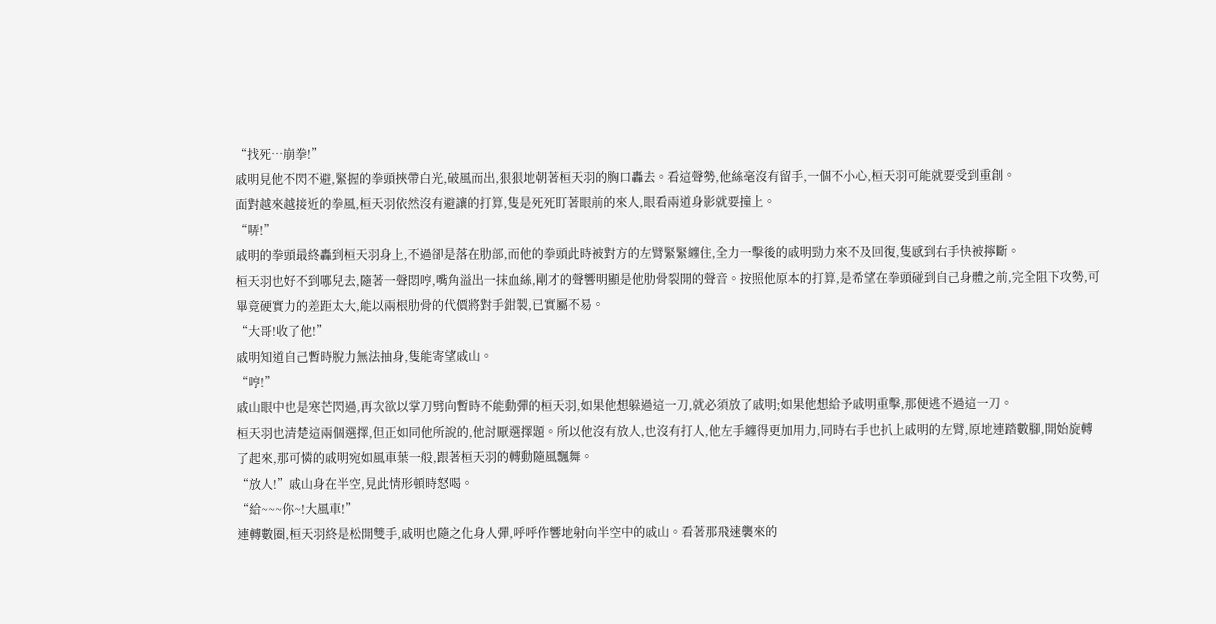“找死…崩拳!”
戚明見他不閃不避,緊握的拳頭挾帶白光,破風而出,狠狠地朝著桓天羽的胸口轟去。看這聲勢,他絲毫沒有留手,一個不小心,桓天羽可能就要受到重創。
面對越來越接近的拳風,桓天羽依然沒有避讓的打算,隻是死死盯著眼前的來人,眼看兩道身影就要撞上。
“哢!”
戚明的拳頭最終轟到桓天羽身上,不過卻是落在肋部,而他的拳頭此時被對方的左臂緊緊纏住,全力一擊後的戚明勁力來不及回復,隻感到右手快被擰斷。
桓天羽也好不到哪兒去,隨著一聲悶哼,嘴角溢出一抹血絲,剛才的聲響明顯是他肋骨裂開的聲音。按照他原本的打算,是希望在拳頭碰到自己身體之前,完全阻下攻勢,可畢竟硬實力的差距太大,能以兩根肋骨的代價將對手鉗製,已實屬不易。
“大哥!收了他!”
戚明知道自己暫時脫力無法抽身,隻能寄望戚山。
“哼!”
戚山眼中也是寒芒閃過,再次欲以掌刀劈向暫時不能動彈的桓天羽,如果他想躲過這一刀,就必須放了戚明;如果他想給予戚明重擊,那便逃不過這一刀。
桓天羽也清楚這兩個選擇,但正如同他所說的,他討厭選擇題。所以他沒有放人,也沒有打人,他左手纏得更加用力,同時右手也扒上戚明的左臂,原地連踏數腳,開始旋轉了起來,那可憐的戚明宛如風車葉一般,跟著桓天羽的轉動隨風飄舞。
“放人!”戚山身在半空,見此情形頓時怒喝。
“給~~~你~!大風車!”
連轉數圈,桓天羽終是松開雙手,戚明也隨之化身人彈,呼呼作響地射向半空中的戚山。看著那飛速襲來的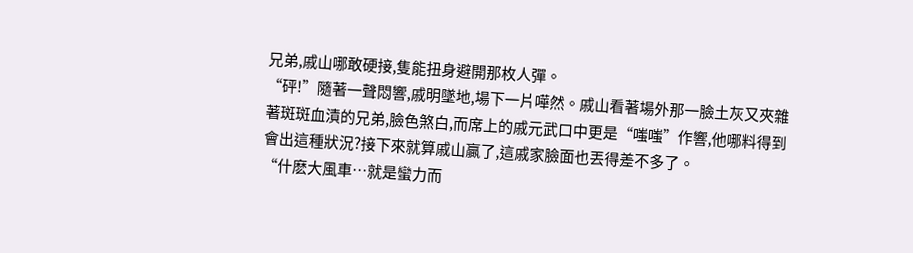兄弟,戚山哪敢硬接,隻能扭身避開那枚人彈。
“砰!”隨著一聲悶響,戚明墜地,場下一片嘩然。戚山看著場外那一臉土灰又夾雜著斑斑血漬的兄弟,臉色煞白,而席上的戚元武口中更是“嗤嗤”作響,他哪料得到會出這種狀況?接下來就算戚山贏了,這戚家臉面也丟得差不多了。
“什麽大風車…就是蠻力而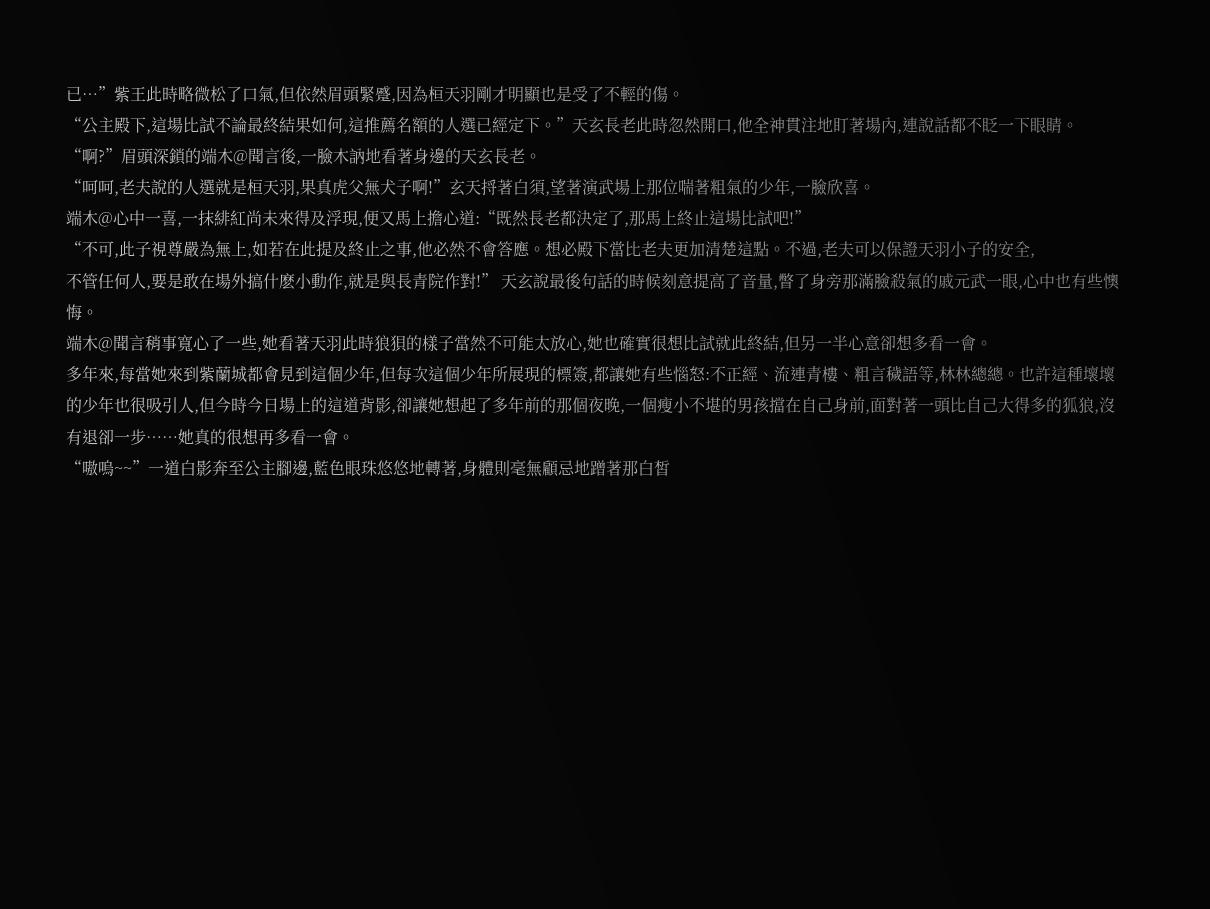已…”紫王此時略微松了口氣,但依然眉頭緊蹙,因為桓天羽剛才明顯也是受了不輕的傷。
“公主殿下,這場比試不論最終結果如何,這推薦名額的人選已經定下。”天玄長老此時忽然開口,他全神貫注地盯著場內,連說話都不眨一下眼睛。
“啊?”眉頭深鎖的端木@聞言後,一臉木訥地看著身邊的天玄長老。
“呵呵,老夫說的人選就是桓天羽,果真虎父無犬子啊!”玄天捋著白須,望著演武場上那位喘著粗氣的少年,一臉欣喜。
端木@心中一喜,一抹緋紅尚未來得及浮現,便又馬上擔心道:“既然長老都決定了,那馬上終止這場比試吧!”
“不可,此子視尊嚴為無上,如若在此提及終止之事,他必然不會答應。想必殿下當比老夫更加清楚這點。不過,老夫可以保證天羽小子的安全,
不管任何人,要是敢在場外搞什麽小動作,就是與長青院作對!” 天玄說最後句話的時候刻意提高了音量,瞥了身旁那滿臉殺氣的戚元武一眼,心中也有些懊悔。
端木@聞言稍事寬心了一些,她看著天羽此時狼狽的樣子當然不可能太放心,她也確實很想比試就此終結,但另一半心意卻想多看一會。
多年來,每當她來到紫蘭城都會見到這個少年,但每次這個少年所展現的標簽,都讓她有些惱怒:不正經、流連青樓、粗言穢語等,林林總總。也許這種壞壞的少年也很吸引人,但今時今日場上的這道背影,卻讓她想起了多年前的那個夜晚,一個瘦小不堪的男孩擋在自己身前,面對著一頭比自己大得多的狐狼,沒有退卻一步……她真的很想再多看一會。
“嗷嗚~~”一道白影奔至公主腳邊,藍色眼珠悠悠地轉著,身體則毫無顧忌地蹭著那白皙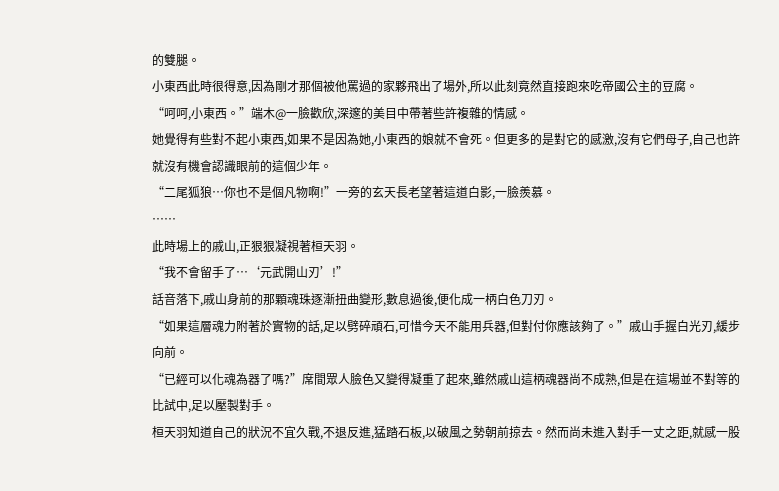的雙腿。
小東西此時很得意,因為剛才那個被他罵過的家夥飛出了場外,所以此刻竟然直接跑來吃帝國公主的豆腐。
“呵呵,小東西。”端木@一臉歡欣,深邃的美目中帶著些許複雜的情感。
她覺得有些對不起小東西,如果不是因為她,小東西的娘就不會死。但更多的是對它的感激,沒有它們母子,自己也許就沒有機會認識眼前的這個少年。
“二尾狐狼…你也不是個凡物啊!”一旁的玄天長老望著這道白影,一臉羨慕。
……
此時場上的戚山,正狠狠凝視著桓天羽。
“我不會留手了…‘元武開山刃’!”
話音落下,戚山身前的那顆魂珠逐漸扭曲變形,數息過後,便化成一柄白色刀刃。
“如果這層魂力附著於實物的話,足以劈碎頑石,可惜今天不能用兵器,但對付你應該夠了。”戚山手握白光刃,緩步向前。
“已經可以化魂為器了嗎?”席間眾人臉色又變得凝重了起來,雖然戚山這柄魂器尚不成熟,但是在這場並不對等的比試中,足以壓製對手。
桓天羽知道自己的狀況不宜久戰,不退反進,猛踏石板,以破風之勢朝前掠去。然而尚未進入對手一丈之距,就感一股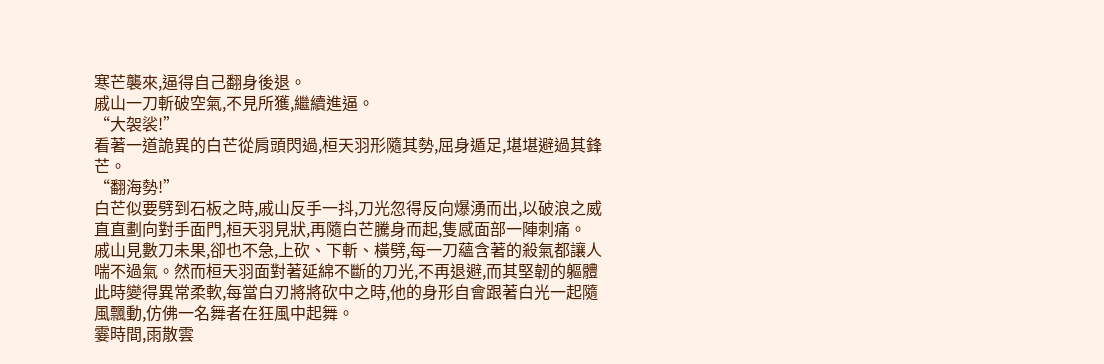寒芒襲來,逼得自己翻身後退。
戚山一刀斬破空氣,不見所獲,繼續進逼。
“大袈裟!”
看著一道詭異的白芒從肩頭閃過,桓天羽形隨其勢,屈身遁足,堪堪避過其鋒芒。
“翻海勢!”
白芒似要劈到石板之時,戚山反手一抖,刀光忽得反向爆湧而出,以破浪之威直直劃向對手面門,桓天羽見狀,再隨白芒騰身而起,隻感面部一陣刺痛。
戚山見數刀未果,卻也不急,上砍、下斬、橫劈,每一刀蘊含著的殺氣都讓人喘不過氣。然而桓天羽面對著延綿不斷的刀光,不再退避,而其堅韌的軀體此時變得異常柔軟,每當白刃將將砍中之時,他的身形自會跟著白光一起隨風飄動,仿佛一名舞者在狂風中起舞。
霎時間,雨散雲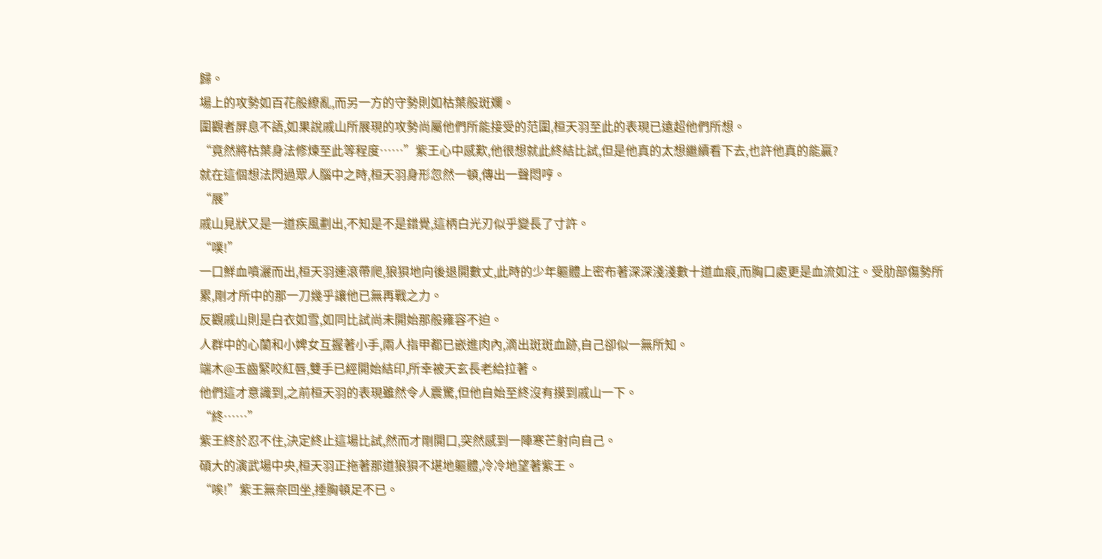歸。
場上的攻勢如百花般繚亂,而另一方的守勢則如枯葉般斑斕。
圍觀者屏息不語,如果說戚山所展現的攻勢尚屬他們所能接受的范圍,桓天羽至此的表現已遠超他們所想。
“竟然將枯葉身法修煉至此等程度……”紫王心中感歎,他很想就此終結比試,但是他真的太想繼續看下去,也許他真的能贏?
就在這個想法閃過眾人腦中之時,桓天羽身形忽然一頓,傳出一聲悶哼。
“展”
戚山見狀又是一道疾風劃出,不知是不是錯覺,這柄白光刃似乎變長了寸許。
“噗!”
一口鮮血噴灑而出,桓天羽連滾帶爬,狼狽地向後退開數丈,此時的少年軀體上密布著深深淺淺數十道血痕,而胸口處更是血流如注。受肋部傷勢所累,剛才所中的那一刀幾乎讓他已無再戰之力。
反觀戚山則是白衣如雪,如同比試尚未開始那般雍容不迫。
人群中的心蘭和小婢女互握著小手,兩人指甲都已嵌進肉內,滴出斑斑血跡,自己卻似一無所知。
端木@玉齒緊咬紅唇,雙手已經開始結印,所幸被天玄長老給拉著。
他們這才意識到,之前桓天羽的表現雖然令人震驚,但他自始至終沒有摸到戚山一下。
“終……”
紫王終於忍不住,決定終止這場比試,然而才剛開口,突然感到一陣寒芒射向自己。
碩大的演武場中央,桓天羽正拖著那道狼狽不堪地軀體,冷冷地望著紫王。
“唉!”紫王無奈回坐,捶胸頓足不已。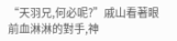“天羽兄,何必呢?”戚山看著眼前血淋淋的對手,神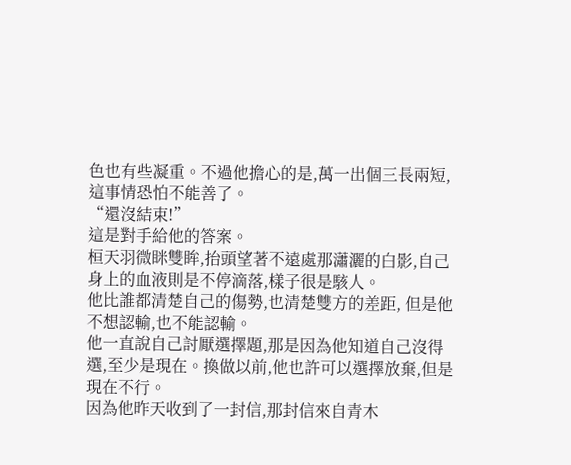色也有些凝重。不過他擔心的是,萬一出個三長兩短,這事情恐怕不能善了。
“還沒結束!”
這是對手給他的答案。
桓天羽微眯雙眸,抬頭望著不遠處那瀟灑的白影,自己身上的血液則是不停滴落,樣子很是駭人。
他比誰都清楚自己的傷勢,也清楚雙方的差距, 但是他不想認輸,也不能認輸。
他一直說自己討厭選擇題,那是因為他知道自己沒得選,至少是現在。換做以前,他也許可以選擇放棄,但是現在不行。
因為他昨天收到了一封信,那封信來自青木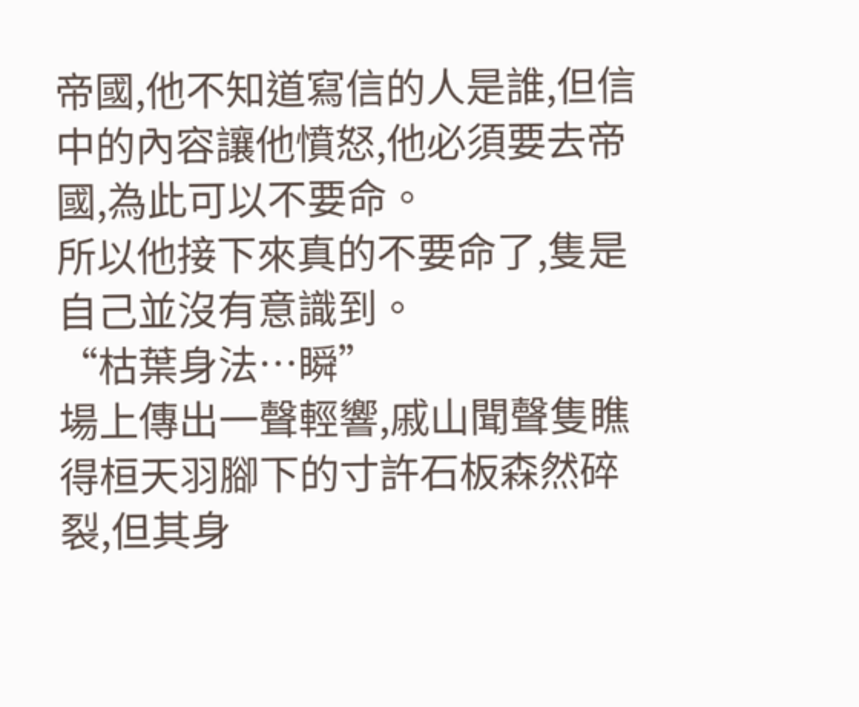帝國,他不知道寫信的人是誰,但信中的內容讓他憤怒,他必須要去帝國,為此可以不要命。
所以他接下來真的不要命了,隻是自己並沒有意識到。
“枯葉身法…瞬”
場上傳出一聲輕響,戚山聞聲隻瞧得桓天羽腳下的寸許石板森然碎裂,但其身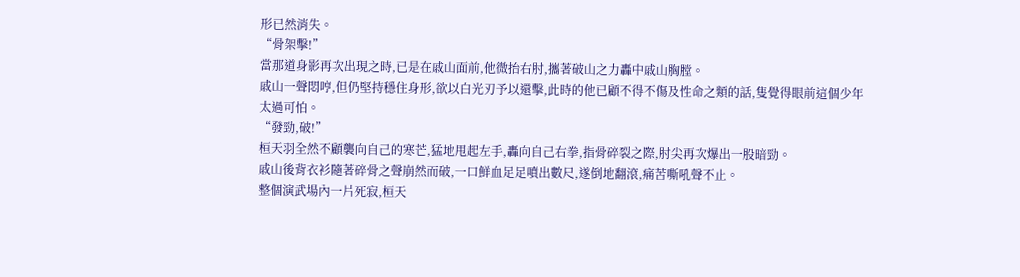形已然消失。
“骨架擊!”
當那道身影再次出現之時,已是在戚山面前,他微抬右肘,攜著破山之力轟中戚山胸膛。
戚山一聲悶哼,但仍堅持穩住身形,欲以白光刃予以還擊,此時的他已顧不得不傷及性命之類的話,隻覺得眼前這個少年太過可怕。
“發勁,破!”
桓天羽全然不顧襲向自己的寒芒,猛地甩起左手,轟向自己右拳,指骨碎裂之際,肘尖再次爆出一股暗勁。
戚山後背衣衫隨著碎骨之聲崩然而破,一口鮮血足足噴出數尺,遂倒地翻滾,痛苦嘶吼聲不止。
整個演武場內一片死寂,桓天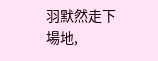羽默然走下場地,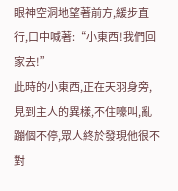眼神空洞地望著前方,緩步直行,口中喊著:“小東西!我們回家去!”
此時的小東西,正在天羽身旁,見到主人的異樣,不住嚎叫,亂蹦個不停,眾人終於發現他很不對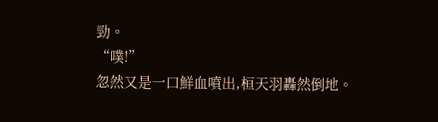勁。
“噗!”
忽然又是一口鮮血噴出,桓天羽轟然倒地。